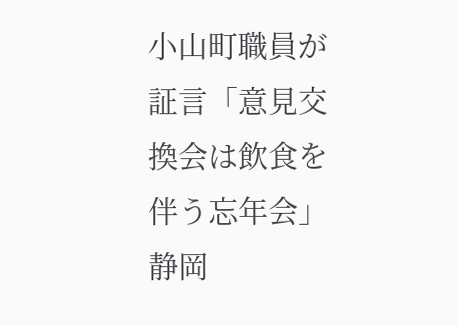小山町職員が証言「意見交換会は飲食を伴う忘年会」
静岡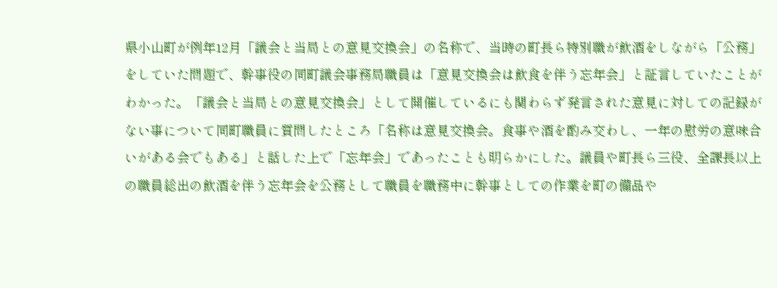県小山町が例年12月「議会と当局との意見交換会」の名称で、当時の町長ら特別職が飲酒をしながら「公務」をしていた問題で、幹事役の同町議会事務局職員は「意見交換会は飲食を伴う忘年会」と証言していたことがわかった。「議会と当局との意見交換会」として開催しているにも関わらず発言された意見に対しての記録がない事について同町職員に質問したところ「名称は意見交換会。食事や酒を酌み交わし、一年の慰労の意味合いがある会でもある」と話した上で「忘年会」であったことも明らかにした。議員や町長ら三役、全課長以上の職員総出の飲酒を伴う忘年会を公務として職員を職務中に幹事としての作業を町の備品や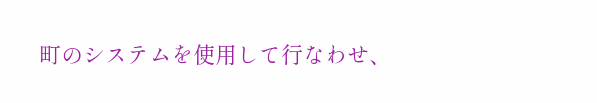町のシステムを使用して行なわせ、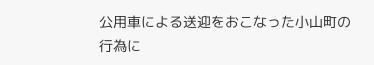公用車による送迎をおこなった小山町の行為に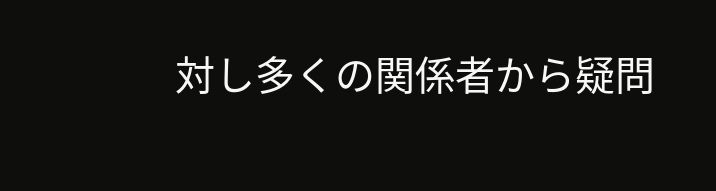対し多くの関係者から疑問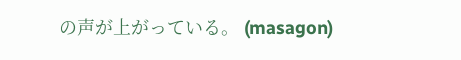の声が上がっている。 (masagon)